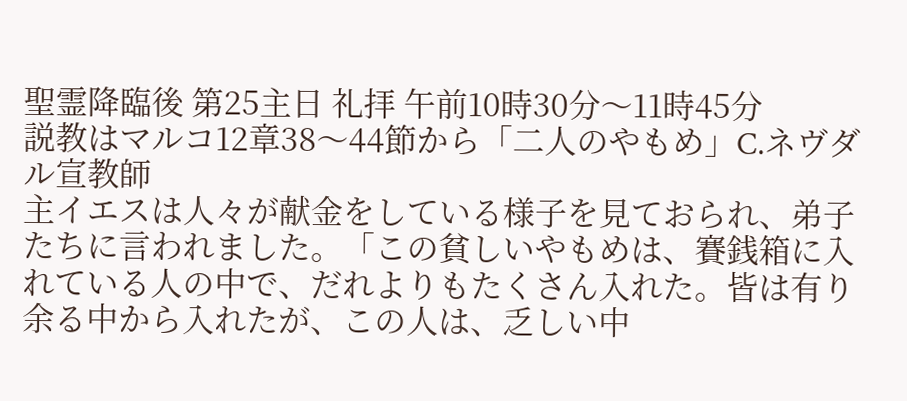聖霊降臨後 第25主日 礼拝 午前10時30分〜11時45分
説教はマルコ12章38〜44節から「二人のやもめ」C.ネヴダル宣教師
主イエスは人々が献金をしている様子を見ておられ、弟子たちに言われました。「この貧しいやもめは、賽銭箱に入れている人の中で、だれよりもたくさん入れた。皆は有り余る中から入れたが、この人は、乏しい中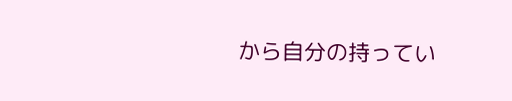から自分の持ってい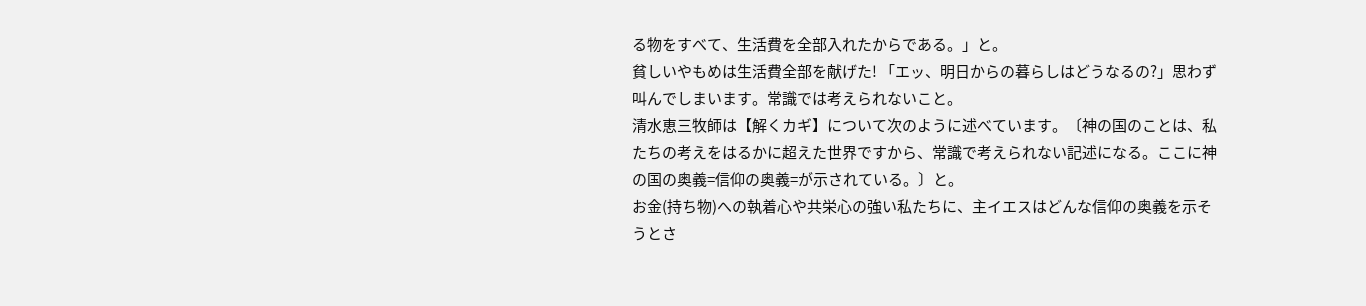る物をすべて、生活費を全部入れたからである。」と。
貧しいやもめは生活費全部を献げた! 「エッ、明日からの暮らしはどうなるの?」思わず叫んでしまいます。常識では考えられないこと。
清水恵三牧師は【解くカギ】について次のように述べています。〔神の国のことは、私たちの考えをはるかに超えた世界ですから、常識で考えられない記述になる。ここに神の国の奥義=信仰の奥義=が示されている。〕と。
お金(持ち物)への執着心や共栄心の強い私たちに、主イエスはどんな信仰の奥義を示そうとさ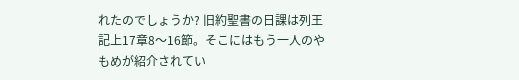れたのでしょうか? 旧約聖書の日課は列王記上17章8〜16節。そこにはもう一人のやもめが紹介されてい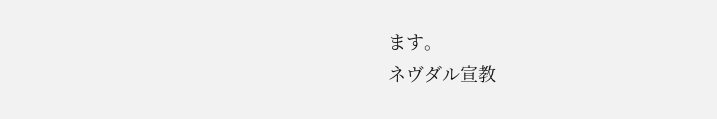ます。
ネヴダル宣教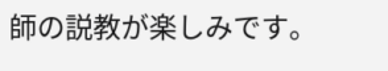師の説教が楽しみです。